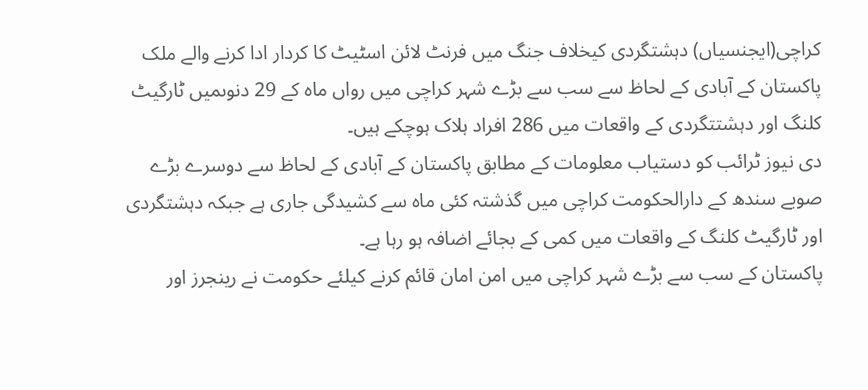کراچی(ايجنسياں) دہشتگردی کیخلاف جنگ میں فرنٹ لائن اسٹیٹ کا کردار ادا کرنے والے ملک پاکستان کے آبادی کے لحاظ سے سب سے بڑے شہر کراچی میں رواں ماہ کے 29 دنوںمیں ٹارگیٹ کلنگ اور دہشتتگردی کے واقعات میں 286 افراد ہلاک ہوچکے ہیں۔
دی نیوز ٹرائب کو دستیاب معلومات کے مطابق پاکستان کے آبادی کے لحاظ سے دوسرے بڑے صوبے سندھ کے دارالحکومت کراچی میں گذشتہ کئی ماہ سے کشیدگی جاری ہے جبکہ دہشتگردی اور ٹارگیٹ کلنگ کے واقعات میں کمی کے بجائے اضافہ ہو رہا ہے۔
پاکستان کے سب سے بڑے شہر کراچی میں امن امان قائم کرنے کیلئے حکومت نے رینجرز اور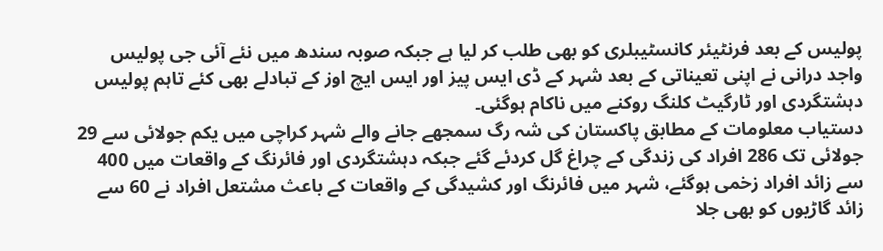پولیس کے بعد فرنٹیئر کانسٹیبلری کو بھی طلب کر لیا ہے جبکہ صوبہ سندھ میں نئے آئی جی پولیس واجد درانی نے اپنی تعیناتی کے بعد شہر کے ڈی ایس پیز اور ایس ایچ اوز کے تبادلے بھی کئے تاہم پولیس دہشتگردی اور ٹارگیٹ کلنگ روکنے میں ناکام ہوگئی۔
دستیاب معلومات کے مطابق پاکستان کی شہ رگ سمجھے جانے والے شہر کراچی میں یکم جولائی سے 29 جولائی تک 286 افراد کی زندگی کے چراغ گل کردئے گئے جبکہ دہشتگردی اور فائرنگ کے واقعات میں 400 سے زائد افراد زخمی ہوگئے، شہر میں فائرنگ اور کشیدگی کے واقعات کے باعث مشتعل افراد نے 60 سے زائد گاڑیوں کو بھی جلا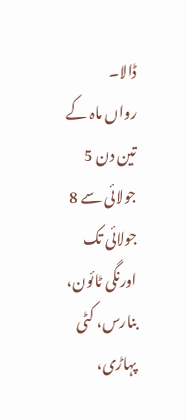ڈالا۔
رواں ماہ کے تین دن 5 جولائی سے 8 جولائی تک اورنگی ٹائون، بنارس، کٹی پہاڑی،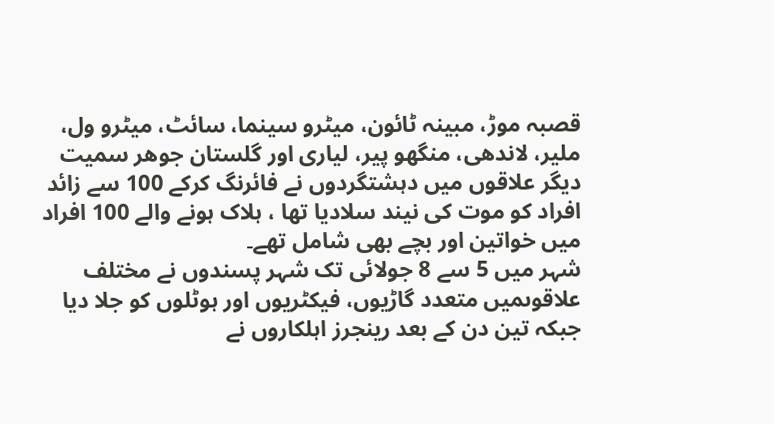قصبہ موڑ، مبینہ ٹائون، میٹرو سینما، سائٹ، میٹرو ول، ملیر، لاندھی، منگھو پیر، لیاری اور گلستان جوھر سمیت دیگر علاقوں میں دہشتگردوں نے فائرنگ کرکے 100 سے زائد افراد کو موت کی نیند سلادیا تھا ، ہلاک ہونے والے 100 افراد میں خواتین اور بچے بھی شامل تھے۔
شہر میں 5 سے 8 جولائی تک شہر پسندوں نے مختلف علاقوںمیں متعدد گاڑیوں، فیکٹریوں اور ہوٹلوں کو جلا دیا جبکہ تین دن کے بعد رینجرز اہلکاروں نے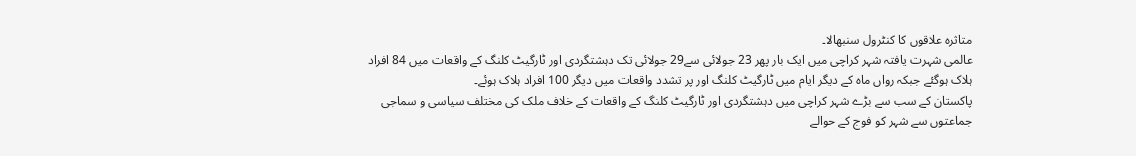متاثرہ علاقوں کا کنٹرول سنبھالا۔
عالمی شہرت یافتہ شہر کراچی میں ایک بار پھر 23 جولائی سے29 جولائی تک دہشتگردی اور ٹارگیٹ کلنگ کے واقعات میں 84 افراد ہلاک ہوگئے جبکہ رواں ماہ کے دیگر ایام میں ٹارگیٹ کلنگ اور پر تشدد واقعات میں دیگر 100 افراد ہلاک ہوئے۔
پاکستان کے سب سے بڑے شہر کراچی میں دہشتگردی اور ٹارگیٹ کلنگ کے واقعات کے خلاف ملک کی مختلف سیاسی و سماجی جماعتوں سے شہر کو فوج کے حوالے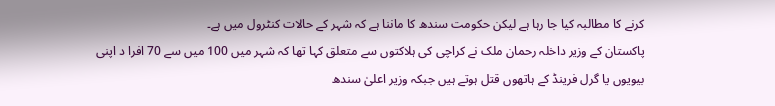کرنے کا مطالبہ کیا جا رہا ہے لیکن حکومت سندھ کا ماننا ہے کہ شہر کے حالات کنٹرول میں ہے۔
پاکستان کے وزیر داخلہ رحمان ملک نے کراچی کی ہلاکتوں سے متعلق کہا تھا کہ شہر میں 100 میں سے 70 افرا د اپنی بیویوں یا گرل فرینڈ کے ہاتھوں قتل ہوتے ہیں جبکہ وزیر اعلیٰ سندھ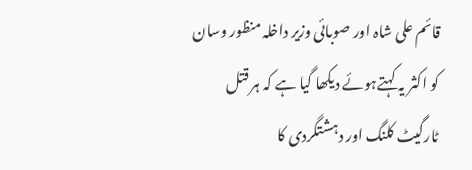قائم علی شاہ اور صوبائی وزیر داخلہ منظور وسان کو اکثر یہ کہتےہوئے دیکھا گیا ہے کہ ہر قتل ٹارگیٹ کلنگ اور دہشتگردی کا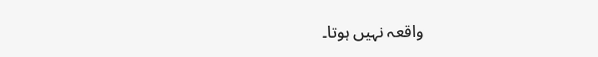واقعہ نہیں ہوتا۔